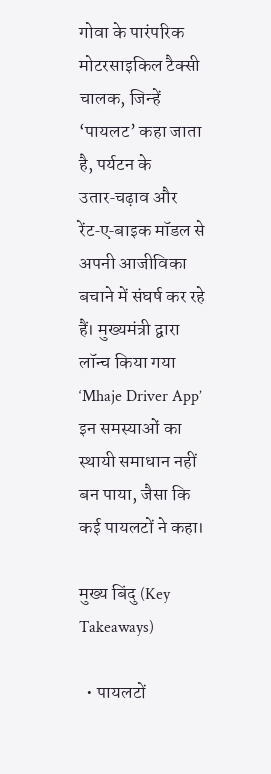गोवा के पारंपरिक मोटरसाइकिल टैक्सी चालक, जिन्हें ‘पायलट’ कहा जाता है, पर्यटन के उतार‑चढ़ाव और रेंट‑ए‑बाइक मॉडल से अपनी आजीविका बचाने में संघर्ष कर रहे हैं। मुख्यमंत्री द्वारा लॉन्च किया गया ‘Mhaje Driver App’ इन समस्याओं का स्थायी समाधान नहीं बन पाया, जैसा कि कई पायलटों ने कहा।

मुख्य बिंदु (Key Takeaways)

  • पायलटों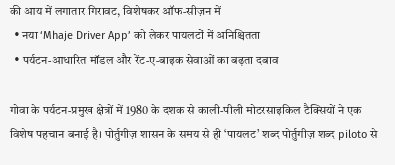की आय में लगातार गिरावट, विशेषकर ऑफ‑सीज़न में
  • नया ‘Mhaje Driver App’ को लेकर पायलटों में अनिश्चितता
  • पर्यटन‑आधारित मॉडल और रेंट‑ए‑बाइक सेवाओं का बढ़ता दबाव

गोवा के पर्यटन‑प्रमुख क्षेत्रों में 1980 के दशक से काली‑पीली मोटरसाइकिल टैक्सियों ने एक विशेष पहचान बनाई है। पोर्तुगीज़ शासन के समय से ही ‘पायलट’ शब्द पोर्तुगीज़ शब्द piloto से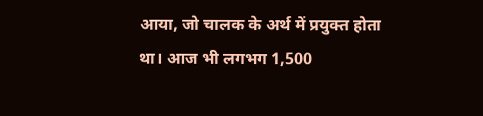आया, जो चालक के अर्थ में प्रयुक्त होता था। आज भी लगभग 1,500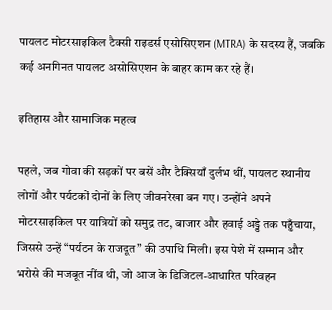पायलट मोटरसाइकिल टैक्सी राइडर्स एसोसिएशन (MTRA) के सदस्य हैं, जबकि कई अनगिनत पायलट असोसिएशन के बाहर काम कर रहे हैं।

इतिहास और सामाजिक महत्व

पहले, जब गोवा की सड़कों पर बसें और टैक्सियाँ दुर्लभ थीं, पायलट स्थानीय लोगों और पर्यटकों दोनों के लिए जीवनरेखा बन गए। उन्होंने अपने मोटरसाइकिल पर यात्रियों को समुद्र तट, बाजार और हवाई अड्डे तक पहुँचाया, जिससे उन्हें “पर्यटन के राजदूत” की उपाधि मिली। इस पेशे में सम्मान और भरोसे की मजबूत नींव थी, जो आज के डिजिटल‑आधारित परिवहन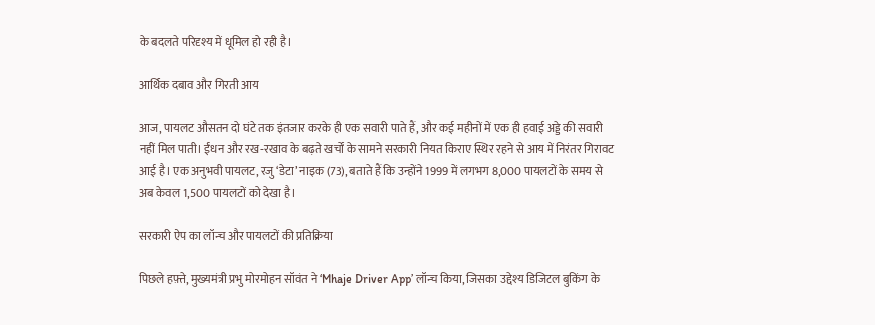के बदलते परिदृश्य में धूमिल हो रही है।

आर्थिक दबाव और गिरती आय

आज, पायलट औसतन दो घंटे तक इंतजार करके ही एक सवारी पाते हैं, और कई महीनों में एक ही हवाई अड्डे की सवारी नहीं मिल पाती। ईंधन और रख‑रखाव के बढ़ते खर्चों के सामने सरकारी नियत किराए स्थिर रहने से आय में निरंतर गिरावट आई है। एक अनुभवी पायलट, रजु ‘डेटा’ नाइक (73), बताते हैं कि उन्होंने 1999 में लगभग 8,000 पायलटों के समय से अब केवल 1,500 पायलटों को देखा है।

सरकारी ऐप का लॉन्च और पायलटों की प्रतिक्रिया

पिछले हफ़्ते, मुख्यमंत्री प्रभु मोरमोहन सॉवंत ने ‘Mhaje Driver App’ लॉन्च किया, जिसका उद्देश्य डिजिटल बुकिंग के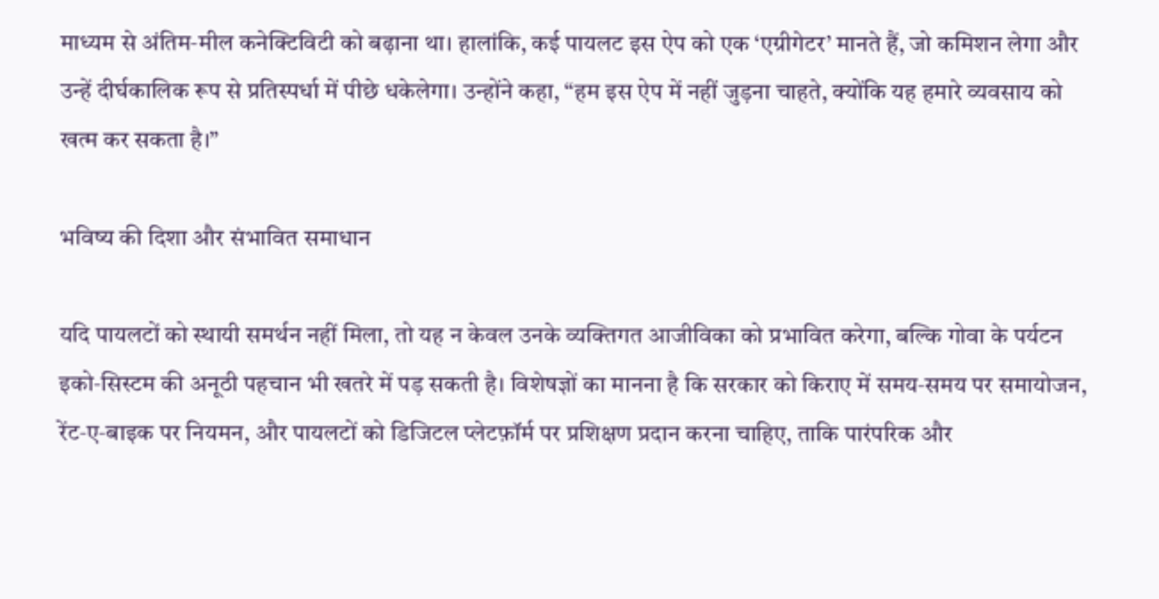माध्यम से अंतिम‑मील कनेक्टिविटी को बढ़ाना था। हालांकि, कई पायलट इस ऐप को एक ‘एग्रीगेटर’ मानते हैं, जो कमिशन लेगा और उन्हें दीर्घकालिक रूप से प्रतिस्पर्धा में पीछे धकेलेगा। उन्होंने कहा, “हम इस ऐप में नहीं जुड़ना चाहते, क्योंकि यह हमारे व्यवसाय को खत्म कर सकता है।”

भविष्य की दिशा और संभावित समाधान

यदि पायलटों को स्थायी समर्थन नहीं मिला, तो यह न केवल उनके व्यक्तिगत आजीविका को प्रभावित करेगा, बल्कि गोवा के पर्यटन इको‑सिस्टम की अनूठी पहचान भी खतरे में पड़ सकती है। विशेषज्ञों का मानना है कि सरकार को किराए में समय‑समय पर समायोजन, रेंट‑ए‑बाइक पर नियमन, और पायलटों को डिजिटल प्लेटफ़ॉर्म पर प्रशिक्षण प्रदान करना चाहिए, ताकि पारंपरिक और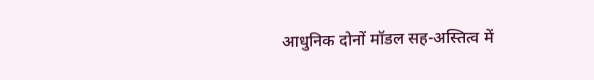आधुनिक दोनों मॉडल सह-अस्तित्व में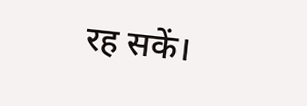रह सकें।